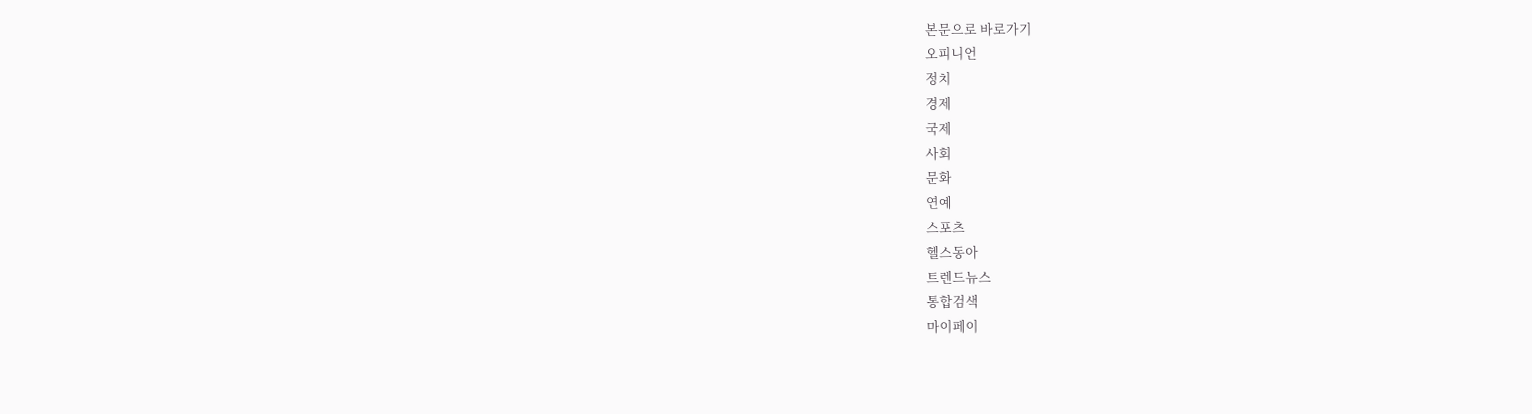본문으로 바로가기
오피니언
정치
경제
국제
사회
문화
연예
스포츠
헬스동아
트렌드뉴스
통합검색
마이페이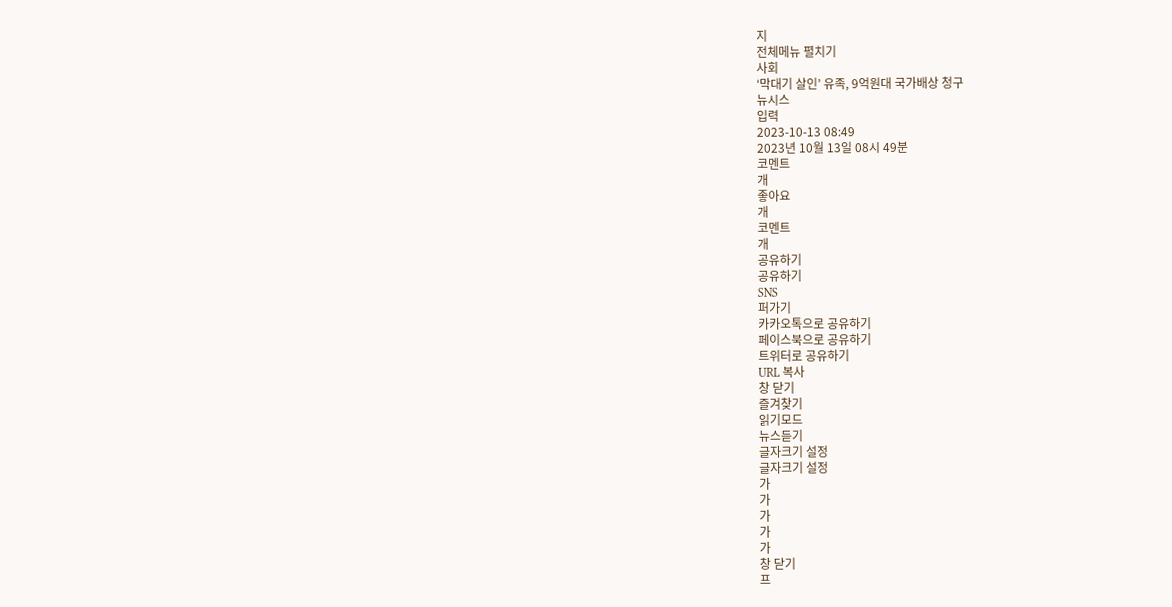지
전체메뉴 펼치기
사회
‘막대기 살인’ 유족, 9억원대 국가배상 청구
뉴시스
입력
2023-10-13 08:49
2023년 10월 13일 08시 49분
코멘트
개
좋아요
개
코멘트
개
공유하기
공유하기
SNS
퍼가기
카카오톡으로 공유하기
페이스북으로 공유하기
트위터로 공유하기
URL 복사
창 닫기
즐겨찾기
읽기모드
뉴스듣기
글자크기 설정
글자크기 설정
가
가
가
가
가
창 닫기
프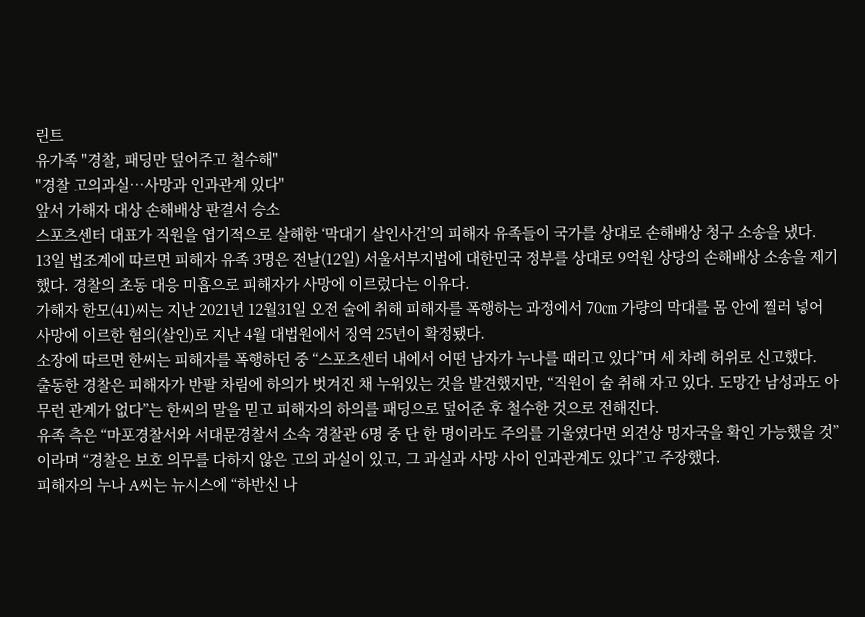린트
유가족 "경찰, 패딩만 덮어주고 철수해"
"경찰 고의과실…사망과 인과관계 있다"
앞서 가해자 대상 손해배상 판결서 승소
스포츠센터 대표가 직원을 엽기적으로 살해한 ‘막대기 살인사건’의 피해자 유족들이 국가를 상대로 손해배상 청구 소송을 냈다.
13일 법조계에 따르면 피해자 유족 3명은 전날(12일) 서울서부지법에 대한민국 정부를 상대로 9억원 상당의 손해배상 소송을 제기했다. 경찰의 초동 대응 미흡으로 피해자가 사망에 이르렀다는 이유다.
가해자 한모(41)씨는 지난 2021년 12월31일 오전 술에 취해 피해자를 폭행하는 과정에서 70㎝ 가량의 막대를 몸 안에 찔러 넣어 사망에 이르한 혐의(살인)로 지난 4월 대법원에서 징역 25년이 확정됐다.
소장에 따르면 한씨는 피해자를 폭행하던 중 “스포츠센터 내에서 어떤 남자가 누나를 때리고 있다”며 세 차례 허위로 신고했다.
출동한 경찰은 피해자가 반팔 차림에 하의가 벗겨진 채 누워있는 것을 발견했지만, “직원이 술 취해 자고 있다. 도망간 남성과도 아무런 관계가 없다”는 한씨의 말을 믿고 피해자의 하의를 패딩으로 덮어준 후 철수한 것으로 전해진다.
유족 측은 “마포경찰서와 서대문경찰서 소속 경찰관 6명 중 단 한 명이라도 주의를 기울였다면 외견상 멍자국을 확인 가능했을 것”이라며 “경찰은 보호 의무를 다하지 않은 고의 과실이 있고, 그 과실과 사망 사이 인과관계도 있다”고 주장했다.
피해자의 누나 A씨는 뉴시스에 “하반신 나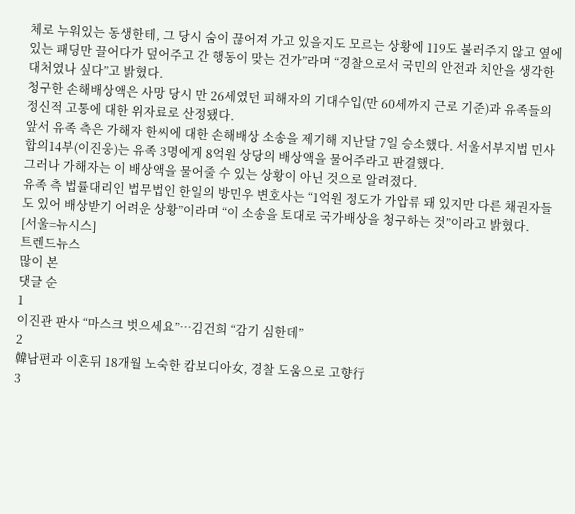체로 누워있는 동생한테, 그 당시 숨이 끊어져 가고 있을지도 모르는 상황에 119도 불러주지 않고 옆에 있는 패딩만 끌어다가 덮어주고 간 행동이 맞는 건가”라며 “경찰으로서 국민의 안전과 치안을 생각한 대처였나 싶다”고 밝혔다.
청구한 손해배상액은 사망 당시 만 26세였던 피해자의 기대수입(만 60세까지 근로 기준)과 유족들의 정신적 고통에 대한 위자료로 산정됐다.
앞서 유족 측은 가해자 한씨에 대한 손해배상 소송을 제기해 지난달 7일 승소했다. 서울서부지법 민사합의14부(이진웅)는 유족 3명에게 8억원 상당의 배상액을 물어주라고 판결했다.
그러나 가해자는 이 배상액을 물어줄 수 있는 상황이 아닌 것으로 알려졌다.
유족 측 법률대리인 법무법인 한일의 방민우 변호사는 “1억원 정도가 가압류 돼 있지만 다른 채권자들도 있어 배상받기 어려운 상황”이라며 “이 소송을 토대로 국가배상을 청구하는 것”이라고 밝혔다.
[서울=뉴시스]
트렌드뉴스
많이 본
댓글 순
1
이진관 판사 “마스크 벗으세요”…김건희 “감기 심한데”
2
韓남편과 이혼뒤 18개월 노숙한 캄보디아女, 경찰 도움으로 고향行
3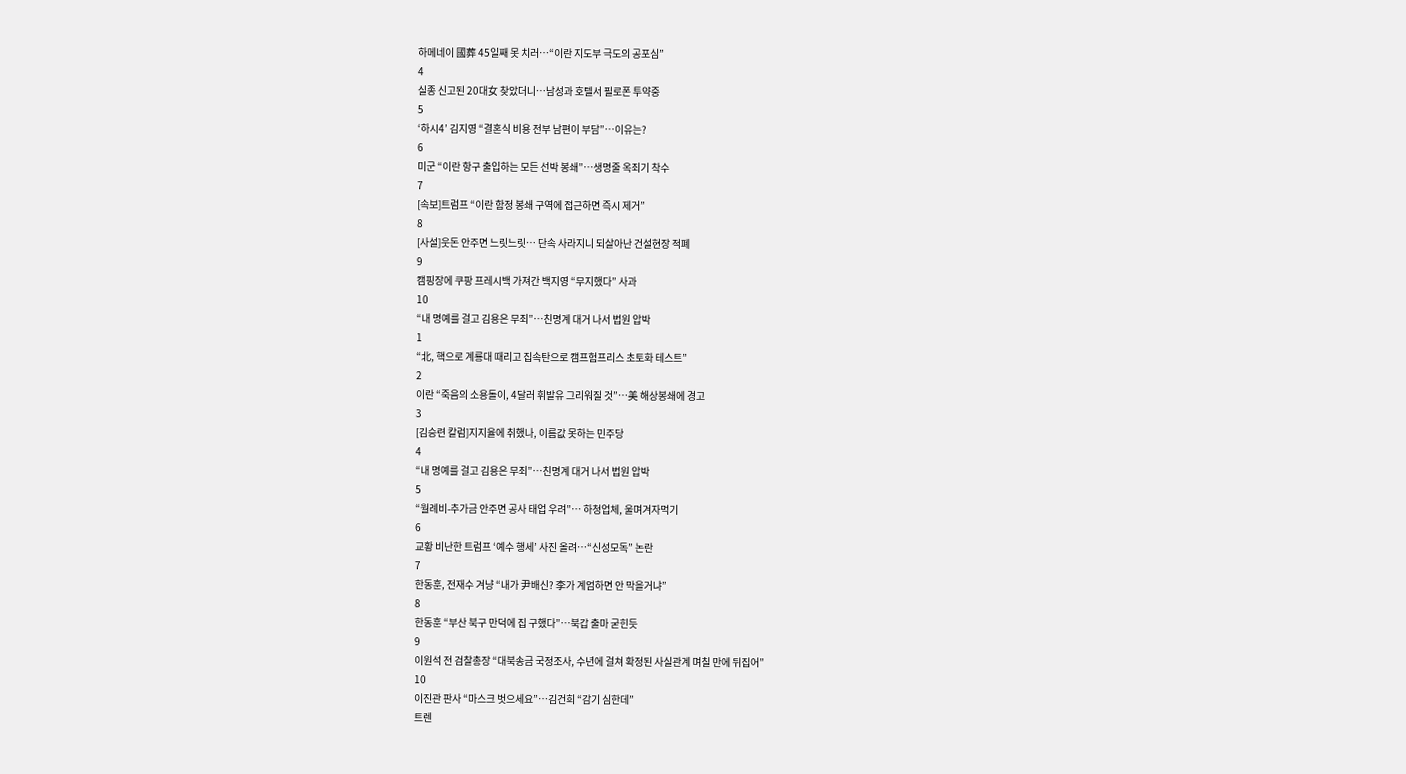하메네이 國葬 45일째 못 치러…“이란 지도부 극도의 공포심”
4
실종 신고된 20대女 찾았더니…남성과 호텔서 필로폰 투약중
5
‘하시4’ 김지영 “결혼식 비용 전부 남편이 부담”…이유는?
6
미군 “이란 항구 출입하는 모든 선박 봉쇄”…생명줄 옥죄기 착수
7
[속보]트럼프 “이란 함정 봉쇄 구역에 접근하면 즉시 제거”
8
[사설]웃돈 안주면 느릿느릿… 단속 사라지니 되살아난 건설현장 적폐
9
캠핑장에 쿠팡 프레시백 가져간 백지영 “무지했다” 사과
10
“내 명예를 걸고 김용은 무죄”…친명계 대거 나서 법원 압박
1
“北, 핵으로 계룡대 때리고 집속탄으로 캠프험프리스 초토화 테스트”
2
이란 “죽음의 소용돌이, 4달러 휘발유 그리워질 것”…美 해상봉쇄에 경고
3
[김승련 칼럼]지지율에 취했나, 이름값 못하는 민주당
4
“내 명예를 걸고 김용은 무죄”…친명계 대거 나서 법원 압박
5
“월례비-추가금 안주면 공사 태업 우려”… 하청업체, 울며겨자먹기
6
교황 비난한 트럼프 ‘예수 행세’ 사진 올려…“신성모독” 논란
7
한동훈, 전재수 겨냥 “내가 尹배신? 李가 계엄하면 안 막을거냐”
8
한동훈 “부산 북구 만덕에 집 구했다”…북갑 출마 굳힌듯
9
이원석 전 검찰총장 “대북송금 국정조사, 수년에 걸쳐 확정된 사실관계 며칠 만에 뒤집어”
10
이진관 판사 “마스크 벗으세요”…김건희 “감기 심한데”
트렌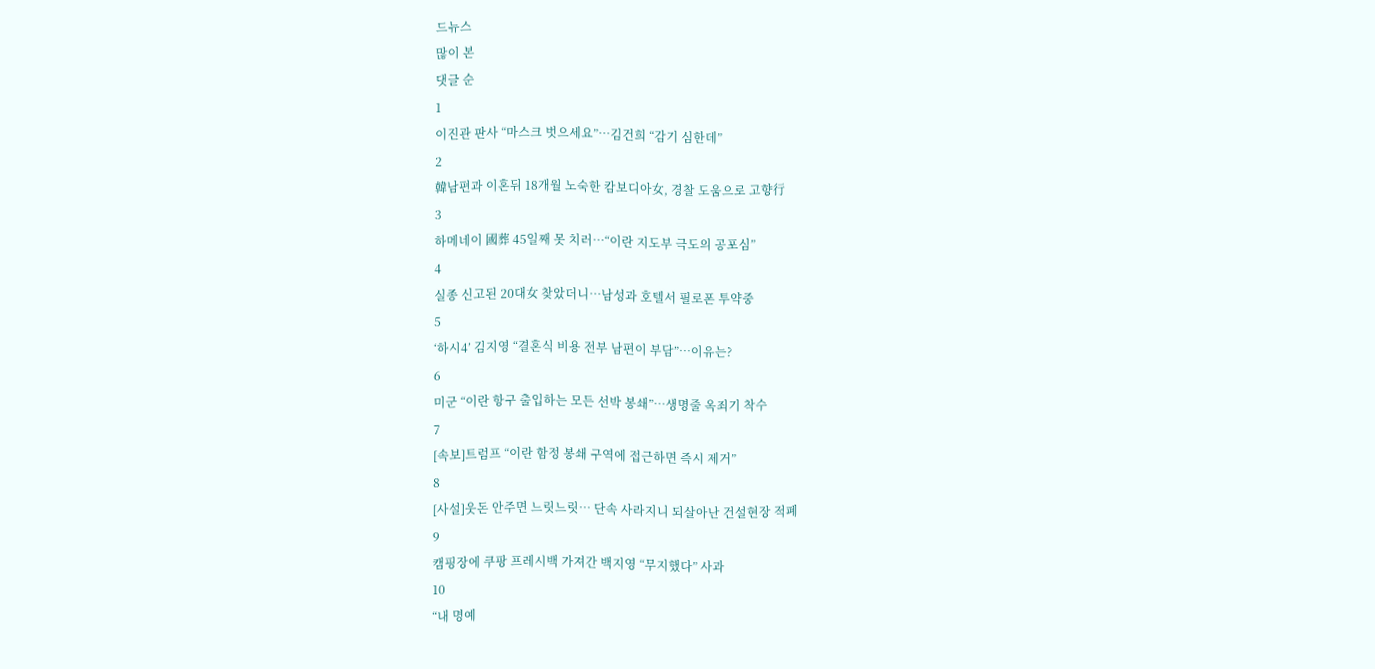드뉴스
많이 본
댓글 순
1
이진관 판사 “마스크 벗으세요”…김건희 “감기 심한데”
2
韓남편과 이혼뒤 18개월 노숙한 캄보디아女, 경찰 도움으로 고향行
3
하메네이 國葬 45일째 못 치러…“이란 지도부 극도의 공포심”
4
실종 신고된 20대女 찾았더니…남성과 호텔서 필로폰 투약중
5
‘하시4’ 김지영 “결혼식 비용 전부 남편이 부담”…이유는?
6
미군 “이란 항구 출입하는 모든 선박 봉쇄”…생명줄 옥죄기 착수
7
[속보]트럼프 “이란 함정 봉쇄 구역에 접근하면 즉시 제거”
8
[사설]웃돈 안주면 느릿느릿… 단속 사라지니 되살아난 건설현장 적폐
9
캠핑장에 쿠팡 프레시백 가져간 백지영 “무지했다” 사과
10
“내 명예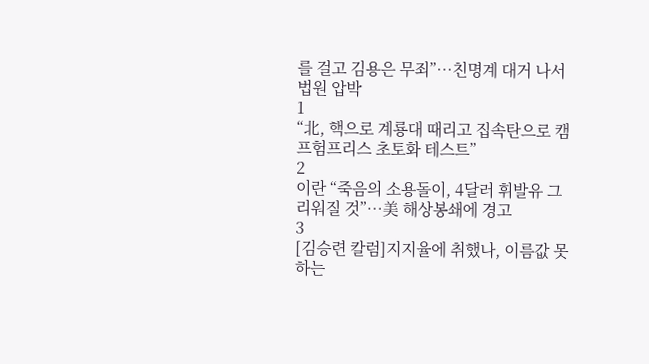를 걸고 김용은 무죄”…친명계 대거 나서 법원 압박
1
“北, 핵으로 계룡대 때리고 집속탄으로 캠프험프리스 초토화 테스트”
2
이란 “죽음의 소용돌이, 4달러 휘발유 그리워질 것”…美 해상봉쇄에 경고
3
[김승련 칼럼]지지율에 취했나, 이름값 못하는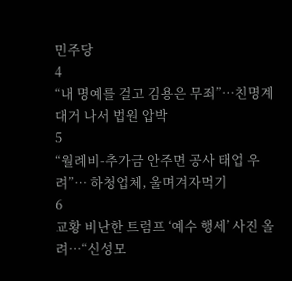민주당
4
“내 명예를 걸고 김용은 무죄”…친명계 대거 나서 법원 압박
5
“월례비-추가금 안주면 공사 태업 우려”… 하청업체, 울며겨자먹기
6
교황 비난한 트럼프 ‘예수 행세’ 사진 올려…“신성모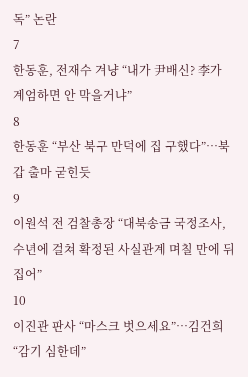독” 논란
7
한동훈, 전재수 겨냥 “내가 尹배신? 李가 계엄하면 안 막을거냐”
8
한동훈 “부산 북구 만덕에 집 구했다”…북갑 출마 굳힌듯
9
이원석 전 검찰총장 “대북송금 국정조사, 수년에 걸쳐 확정된 사실관계 며칠 만에 뒤집어”
10
이진관 판사 “마스크 벗으세요”…김건희 “감기 심한데”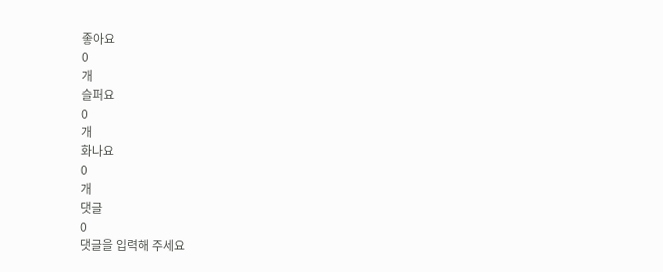좋아요
0
개
슬퍼요
0
개
화나요
0
개
댓글
0
댓글을 입력해 주세요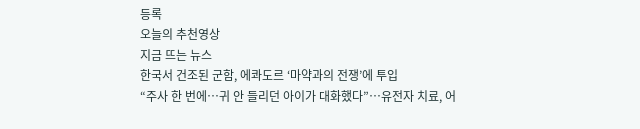등록
오늘의 추천영상
지금 뜨는 뉴스
한국서 건조된 군함, 에콰도르 ‘마약과의 전쟁’에 투입
“주사 한 번에…귀 안 들리던 아이가 대화했다”…유전자 치료, 어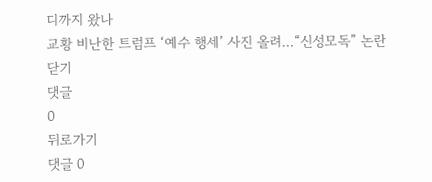디까지 왔나
교황 비난한 트럼프 ‘예수 행세’ 사진 올려…“신성모독” 논란
닫기
댓글
0
뒤로가기
댓글 0